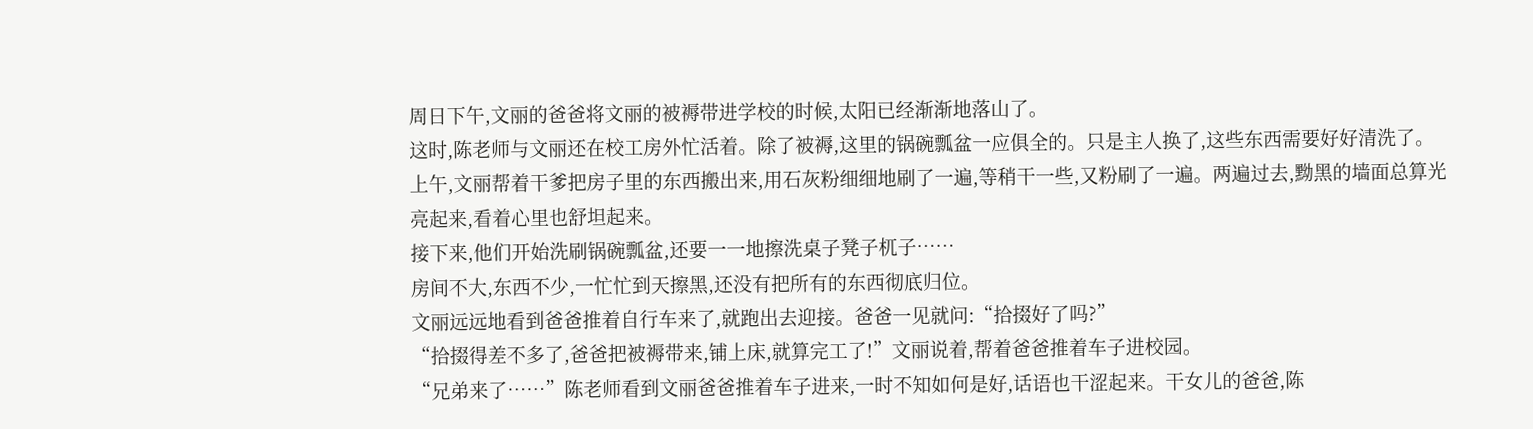周日下午,文丽的爸爸将文丽的被褥带进学校的时候,太阳已经渐渐地落山了。
这时,陈老师与文丽还在校工房外忙活着。除了被褥,这里的锅碗瓢盆一应俱全的。只是主人换了,这些东西需要好好清洗了。
上午,文丽帮着干爹把房子里的东西搬出来,用石灰粉细细地刷了一遍,等稍干一些,又粉刷了一遍。两遍过去,黝黑的墙面总算光亮起来,看着心里也舒坦起来。
接下来,他们开始洗刷锅碗瓢盆,还要一一地擦洗桌子凳子杌子……
房间不大,东西不少,一忙忙到天擦黑,还没有把所有的东西彻底归位。
文丽远远地看到爸爸推着自行车来了,就跑出去迎接。爸爸一见就问:“拾掇好了吗?”
“拾掇得差不多了,爸爸把被褥带来,铺上床,就算完工了!”文丽说着,帮着爸爸推着车子进校园。
“兄弟来了……”陈老师看到文丽爸爸推着车子进来,一时不知如何是好,话语也干涩起来。干女儿的爸爸,陈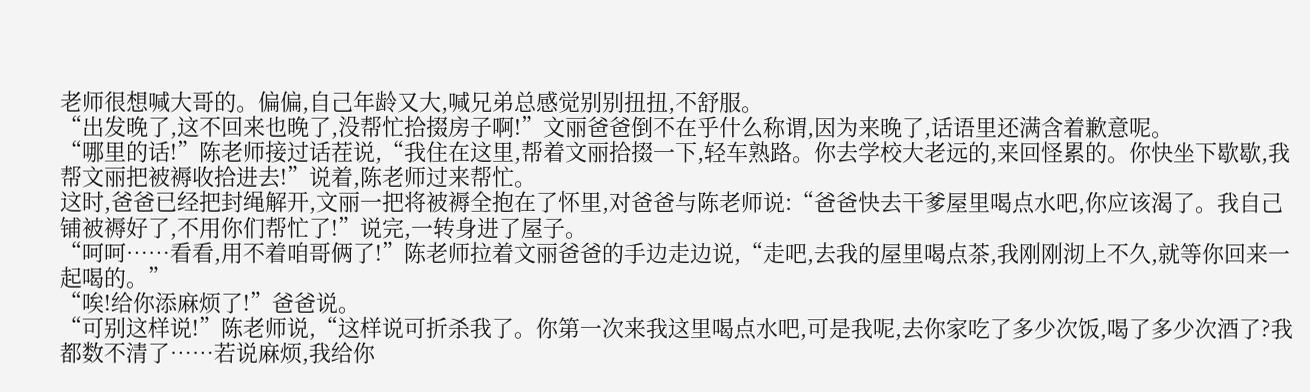老师很想喊大哥的。偏偏,自己年龄又大,喊兄弟总感觉别别扭扭,不舒服。
“出发晚了,这不回来也晚了,没帮忙拾掇房子啊!”文丽爸爸倒不在乎什么称谓,因为来晚了,话语里还满含着歉意呢。
“哪里的话!”陈老师接过话茬说,“我住在这里,帮着文丽拾掇一下,轻车熟路。你去学校大老远的,来回怪累的。你快坐下歇歇,我帮文丽把被褥收拾进去!”说着,陈老师过来帮忙。
这时,爸爸已经把封绳解开,文丽一把将被褥全抱在了怀里,对爸爸与陈老师说:“爸爸快去干爹屋里喝点水吧,你应该渴了。我自己铺被褥好了,不用你们帮忙了!”说完,一转身进了屋子。
“呵呵……看看,用不着咱哥俩了!”陈老师拉着文丽爸爸的手边走边说,“走吧,去我的屋里喝点茶,我刚刚沏上不久,就等你回来一起喝的。”
“唉!给你添麻烦了!”爸爸说。
“可别这样说!”陈老师说,“这样说可折杀我了。你第一次来我这里喝点水吧,可是我呢,去你家吃了多少次饭,喝了多少次酒了?我都数不清了……若说麻烦,我给你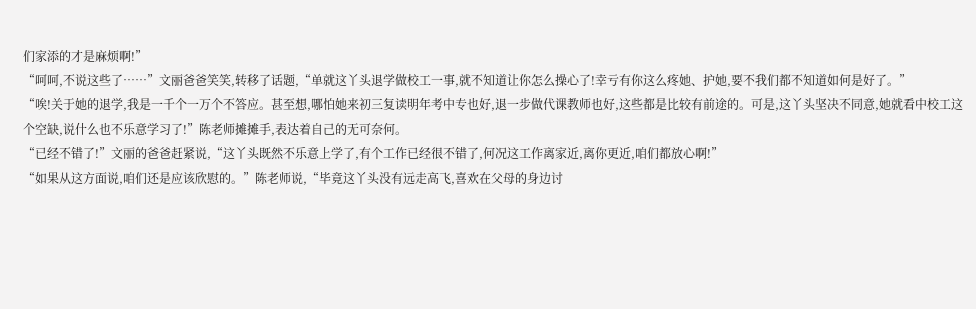们家添的才是麻烦啊!”
“呵呵,不说这些了……”文丽爸爸笑笑,转移了话题,“单就这丫头退学做校工一事,就不知道让你怎么操心了!幸亏有你这么疼她、护她,要不我们都不知道如何是好了。”
“唉!关于她的退学,我是一千个一万个不答应。甚至想,哪怕她来初三复读明年考中专也好,退一步做代课教师也好,这些都是比较有前途的。可是,这丫头坚决不同意,她就看中校工这个空缺,说什么也不乐意学习了!”陈老师摊摊手,表达着自己的无可奈何。
“已经不错了!”文丽的爸爸赶紧说,“这丫头既然不乐意上学了,有个工作已经很不错了,何况这工作离家近,离你更近,咱们都放心啊!”
“如果从这方面说,咱们还是应该欣慰的。”陈老师说,“毕竟这丫头没有远走高飞,喜欢在父母的身边讨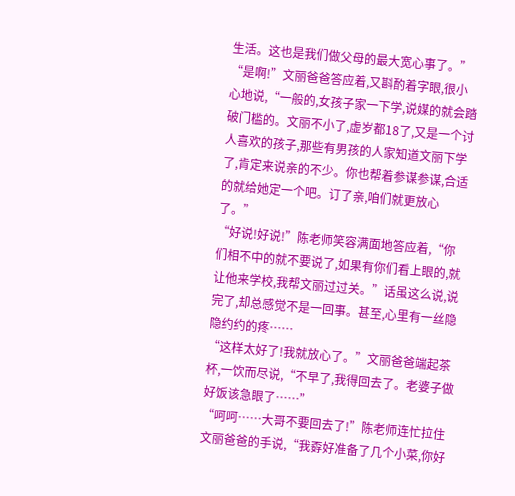生活。这也是我们做父母的最大宽心事了。”
“是啊!”文丽爸爸答应着,又斟酌着字眼,很小心地说,“一般的,女孩子家一下学,说媒的就会踏破门槛的。文丽不小了,虚岁都18了,又是一个讨人喜欢的孩子,那些有男孩的人家知道文丽下学了,肯定来说亲的不少。你也帮着参谋参谋,合适的就给她定一个吧。订了亲,咱们就更放心了。”
“好说!好说!”陈老师笑容满面地答应着,“你们相不中的就不要说了,如果有你们看上眼的,就让他来学校,我帮文丽过过关。”话虽这么说,说完了,却总感觉不是一回事。甚至,心里有一丝隐隐约约的疼……
“这样太好了!我就放心了。”文丽爸爸端起茶杯,一饮而尽说,“不早了,我得回去了。老婆子做好饭该急眼了……”
“呵呵……大哥不要回去了!”陈老师连忙拉住文丽爸爸的手说,“我孬好准备了几个小菜,你好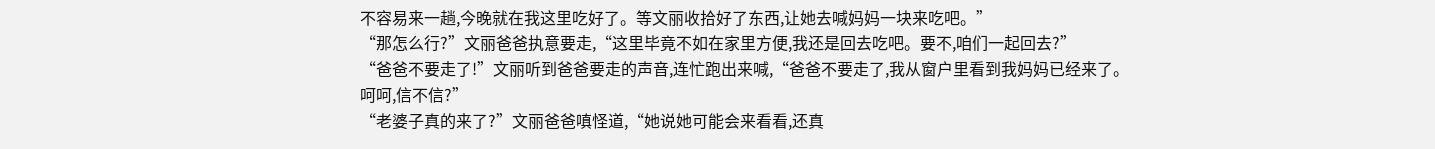不容易来一趟,今晚就在我这里吃好了。等文丽收拾好了东西,让她去喊妈妈一块来吃吧。”
“那怎么行?”文丽爸爸执意要走,“这里毕竟不如在家里方便,我还是回去吃吧。要不,咱们一起回去?”
“爸爸不要走了!”文丽听到爸爸要走的声音,连忙跑出来喊,“爸爸不要走了,我从窗户里看到我妈妈已经来了。呵呵,信不信?”
“老婆子真的来了?”文丽爸爸嗔怪道,“她说她可能会来看看,还真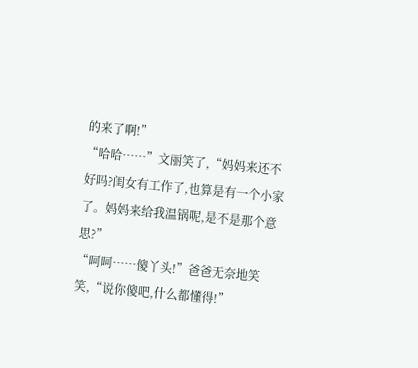的来了啊!”
“哈哈……”文丽笑了,“妈妈来还不好吗?闺女有工作了,也算是有一个小家了。妈妈来给我温锅呢,是不是那个意思?”
“呵呵……傻丫头!”爸爸无奈地笑笑,“说你傻吧,什么都懂得!”